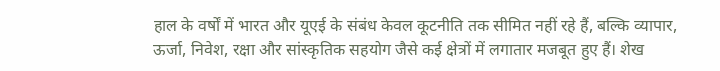हाल के वर्षों में भारत और यूएई के संबंध केवल कूटनीति तक सीमित नहीं रहे हैं, बल्कि व्यापार, ऊर्जा, निवेश, रक्षा और सांस्कृतिक सहयोग जैसे कई क्षेत्रों में लगातार मजबूत हुए हैं। शेख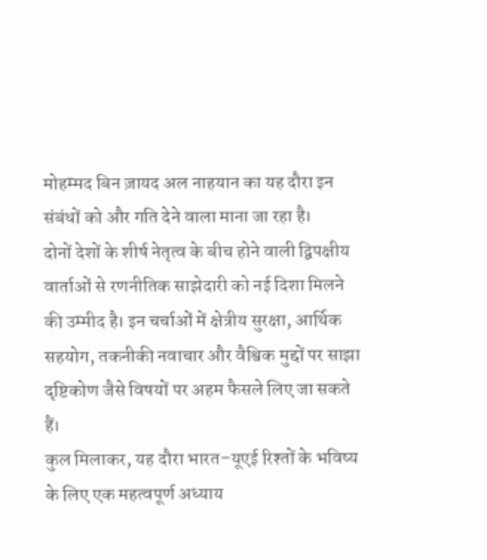मोहम्मद बिन ज़ायद अल नाहयान का यह दौरा इन संबंधों को और गति देने वाला माना जा रहा है।
दोनों देशों के शीर्ष नेतृत्व के बीच होने वाली द्विपक्षीय वार्ताओं से रणनीतिक साझेदारी को नई दिशा मिलने की उम्मीद है। इन चर्चाओं में क्षेत्रीय सुरक्षा, आर्थिक सहयोग, तकनीकी नवाचार और वैश्विक मुद्दों पर साझा दृष्टिकोण जैसे विषयों पर अहम फैसले लिए जा सकते हैं।
कुल मिलाकर, यह दौरा भारत–यूएई रिश्तों के भविष्य के लिए एक महत्वपूर्ण अध्याय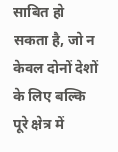साबित हो सकता है, जो न केवल दोनों देशों के लिए बल्कि पूरे क्षेत्र में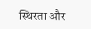स्थिरता और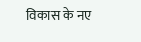विकास के नए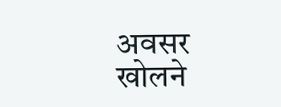अवसर खोलने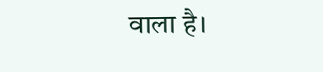वाला है।